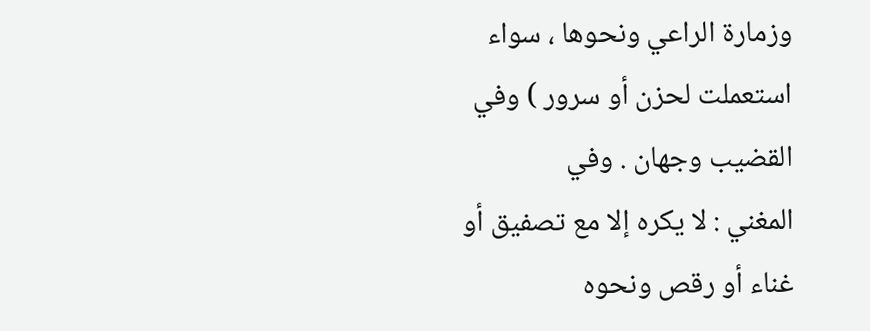وزمارة الراعي ونحوها ، سواء استعملت لحزن أو سرور ) وفي القضيب وجهان . وفي
المغني : لا يكره إلا مع تصفيق أو غناء أو رقص ونحوه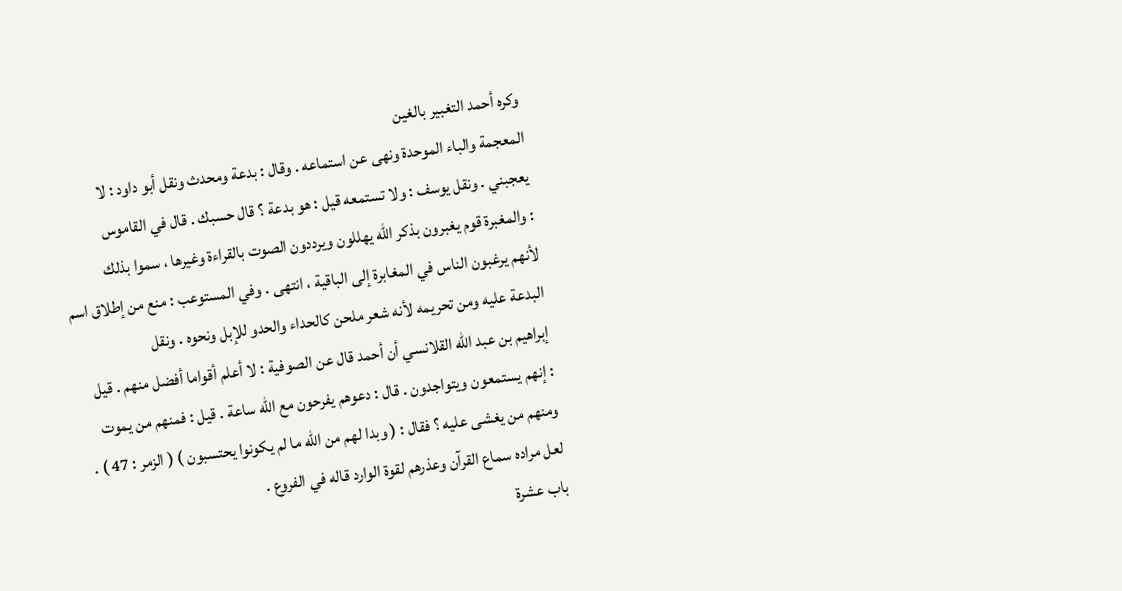وكره أحمد التغبير بالغين
المعجمة والباء الموحدة ونهى عن استماعه . وقال : بدعة ومحدث ونقل أبو داود : لا
يعجبني . ونقل يوسف : ولا تستمعه قيل : هو بدعة ؟ قال حسبك . قال في القاموس
: والمغبرة قوم يغبرون بذكر الله يهللون ويرددون الصوت بالقراءة وغيرها ، سموا بذلك
لأنهم يرغبون الناس في المغابرة إلى الباقية ، انتهى . وفي المستوعب : منع من إطلاق اسم
البدعة عليه ومن تحريمه لأنه شعر ملحن كالحداء والحدو للإبل ونحوه . ونقل
إبراهيم بن عبد الله القلانسي أن أحمد قال عن الصوفية : لا أعلم أقواما أفضل منهم . قيل
: إنهم يستمعون ويتواجدون . قال : دعوهم يفرحون مع الله ساعة . قيل : فمنهم من يموت
ومنهم من يغشى عليه ؟ فقال : ( وبدا لهم من الله ما لم يكونوا يحتسبون ) ( الزمر : 47 ) .
لعل مراده سماع القرآن وعذرهم لقوة الوارد قاله في الفروع .
باب عشرة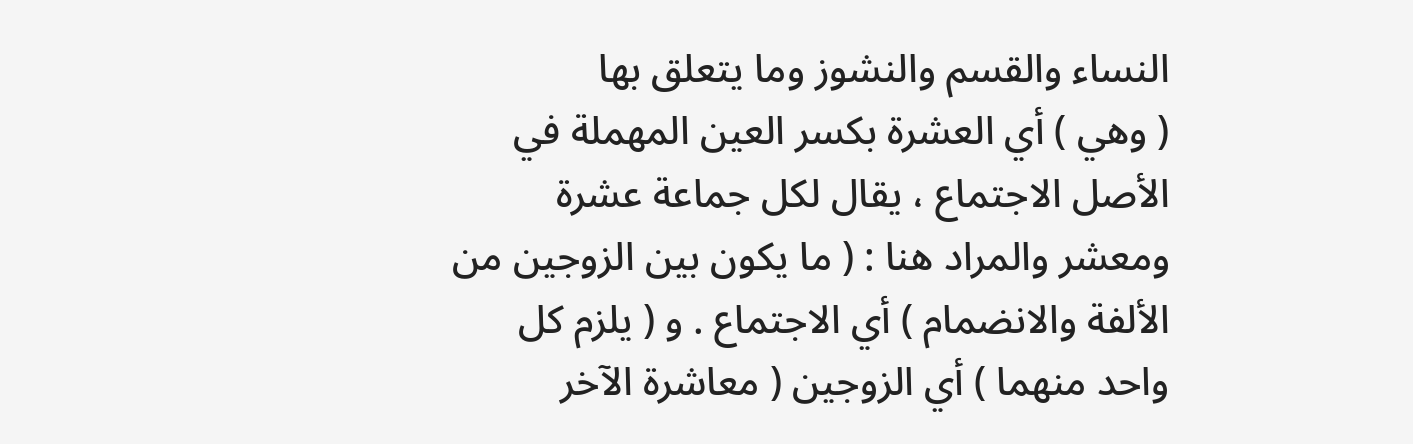النساء والقسم والنشوز وما يتعلق بها
( وهي ) أي العشرة بكسر العين المهملة في الأصل الاجتماع ، يقال لكل جماعة عشرة
ومعشر والمراد هنا : ( ما يكون بين الزوجين من الألفة والانضمام ) أي الاجتماع . و ( يلزم كل
واحد منهما ) أي الزوجين ( معاشرة الآخر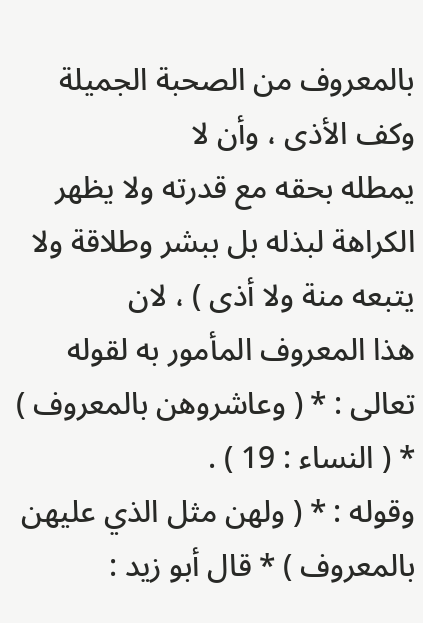بالمعروف من الصحبة الجميلة وكف الأذى ، وأن لا
يمطله بحقه مع قدرته ولا يظهر الكراهة لبذله بل ببشر وطلاقة ولا يتبعه منة ولا أذى ) ، لان
هذا المعروف المأمور به لقوله تعالى : * ( وعاشروهن بالمعروف ) * ( النساء : 19 ) .
وقوله : * ( ولهن مثل الذي عليهن بالمعروف ) * قال أبو زيد :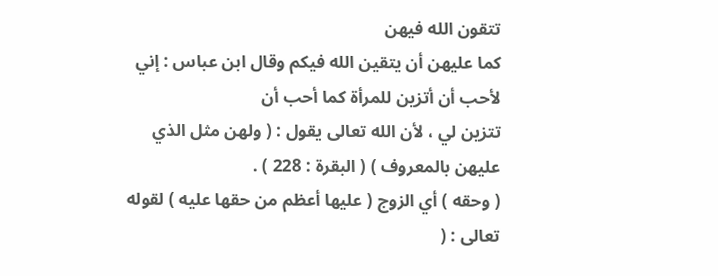تتقون الله فيهن
كما عليهن أن يتقين الله فيكم وقال ابن عباس : إني لأحب أن أتزين للمرأة كما أحب أن
تتزين لي ، لأن الله تعالى يقول : ( ولهن مثل الذي عليهن بالمعروف ) ( البقرة : 228 ) .
( وحقه ) أي الزوج ( عليها أعظم من حقها عليه ) لقوله تعالى : (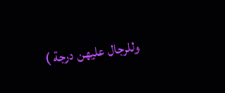وللرجال عليهن درجة )